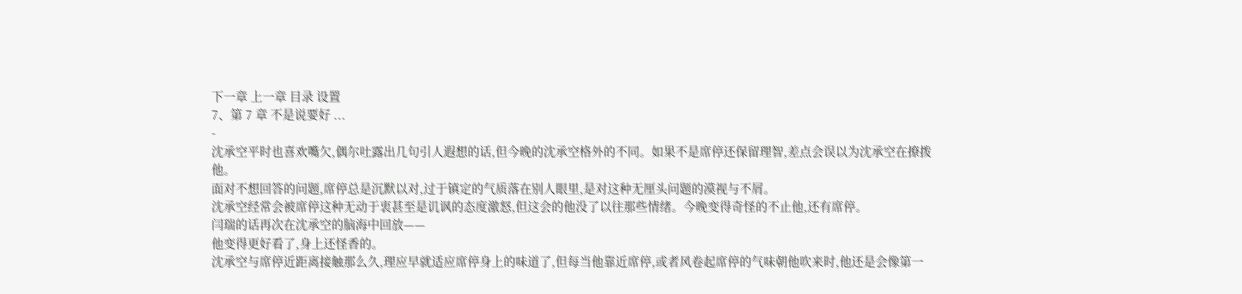下一章 上一章 目录 设置
7、第 7 章 不是说要好 ...
-
沈承空平时也喜欢嘴欠,偶尔吐露出几句引人遐想的话,但今晚的沈承空格外的不同。如果不是席停还保留理智,差点会误以为沈承空在撩拨他。
面对不想回答的问题,席停总是沉默以对,过于镇定的气质落在别人眼里,是对这种无厘头问题的漠视与不屑。
沈承空经常会被席停这种无动于衷甚至是讥讽的态度激怒,但这会的他没了以往那些情绪。今晚变得奇怪的不止他,还有席停。
闫瑞的话再次在沈承空的脑海中回放——
他变得更好看了,身上还怪香的。
沈承空与席停近距离接触那么久,理应早就适应席停身上的味道了,但每当他靠近席停,或者风卷起席停的气味朝他吹来时,他还是会像第一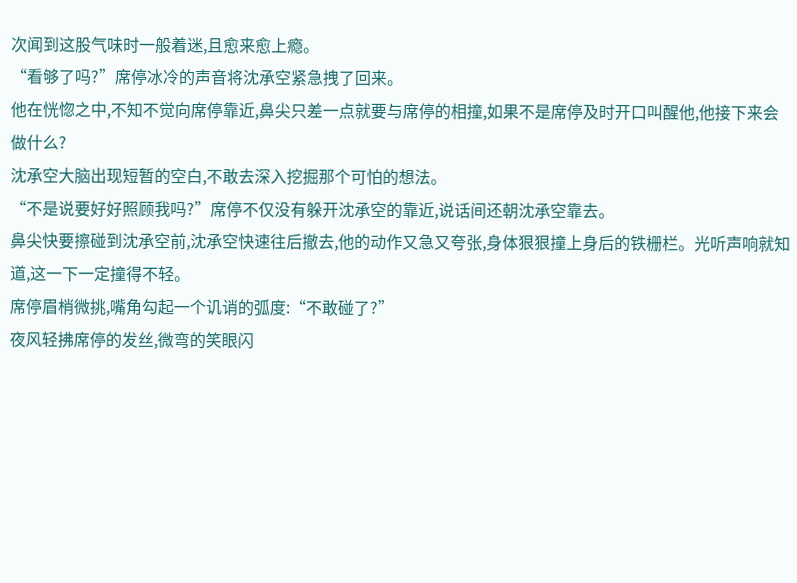次闻到这股气味时一般着迷,且愈来愈上瘾。
“看够了吗?”席停冰冷的声音将沈承空紧急拽了回来。
他在恍惚之中,不知不觉向席停靠近,鼻尖只差一点就要与席停的相撞,如果不是席停及时开口叫醒他,他接下来会做什么?
沈承空大脑出现短暂的空白,不敢去深入挖掘那个可怕的想法。
“不是说要好好照顾我吗?”席停不仅没有躲开沈承空的靠近,说话间还朝沈承空靠去。
鼻尖快要擦碰到沈承空前,沈承空快速往后撤去,他的动作又急又夸张,身体狠狠撞上身后的铁栅栏。光听声响就知道,这一下一定撞得不轻。
席停眉梢微挑,嘴角勾起一个讥诮的弧度:“不敢碰了?”
夜风轻拂席停的发丝,微弯的笑眼闪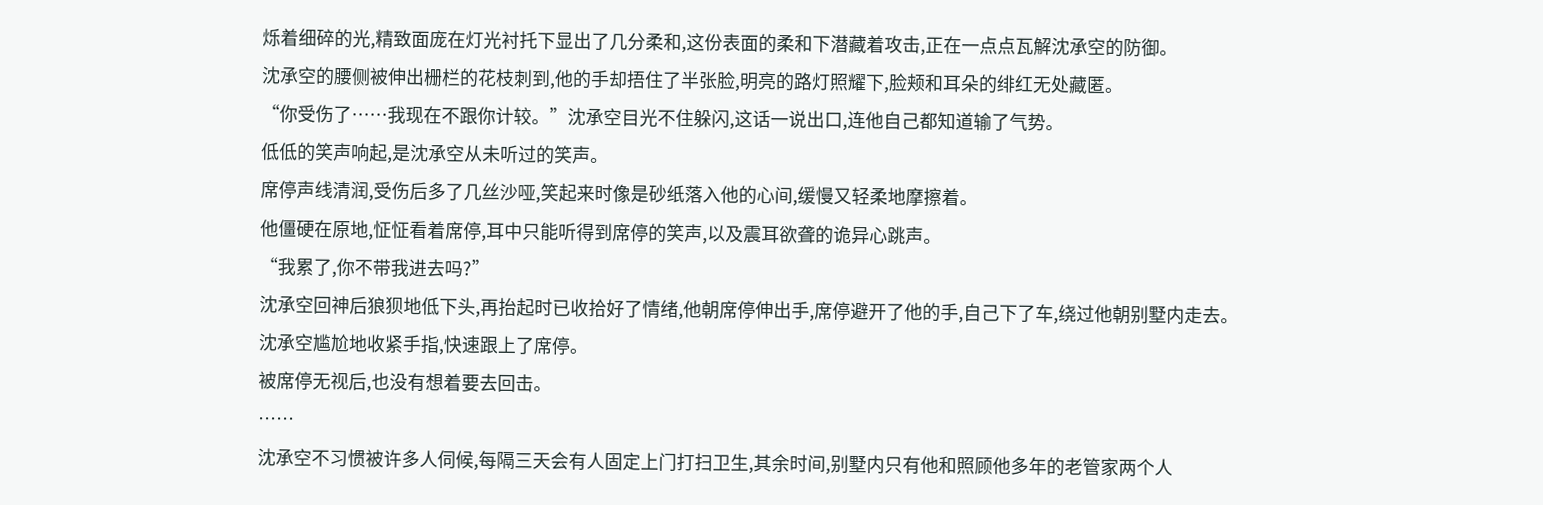烁着细碎的光,精致面庞在灯光衬托下显出了几分柔和,这份表面的柔和下潜藏着攻击,正在一点点瓦解沈承空的防御。
沈承空的腰侧被伸出栅栏的花枝刺到,他的手却捂住了半张脸,明亮的路灯照耀下,脸颊和耳朵的绯红无处藏匿。
“你受伤了……我现在不跟你计较。”沈承空目光不住躲闪,这话一说出口,连他自己都知道输了气势。
低低的笑声响起,是沈承空从未听过的笑声。
席停声线清润,受伤后多了几丝沙哑,笑起来时像是砂纸落入他的心间,缓慢又轻柔地摩擦着。
他僵硬在原地,怔怔看着席停,耳中只能听得到席停的笑声,以及震耳欲聋的诡异心跳声。
“我累了,你不带我进去吗?”
沈承空回神后狼狈地低下头,再抬起时已收拾好了情绪,他朝席停伸出手,席停避开了他的手,自己下了车,绕过他朝别墅内走去。
沈承空尴尬地收紧手指,快速跟上了席停。
被席停无视后,也没有想着要去回击。
……
沈承空不习惯被许多人伺候,每隔三天会有人固定上门打扫卫生,其余时间,别墅内只有他和照顾他多年的老管家两个人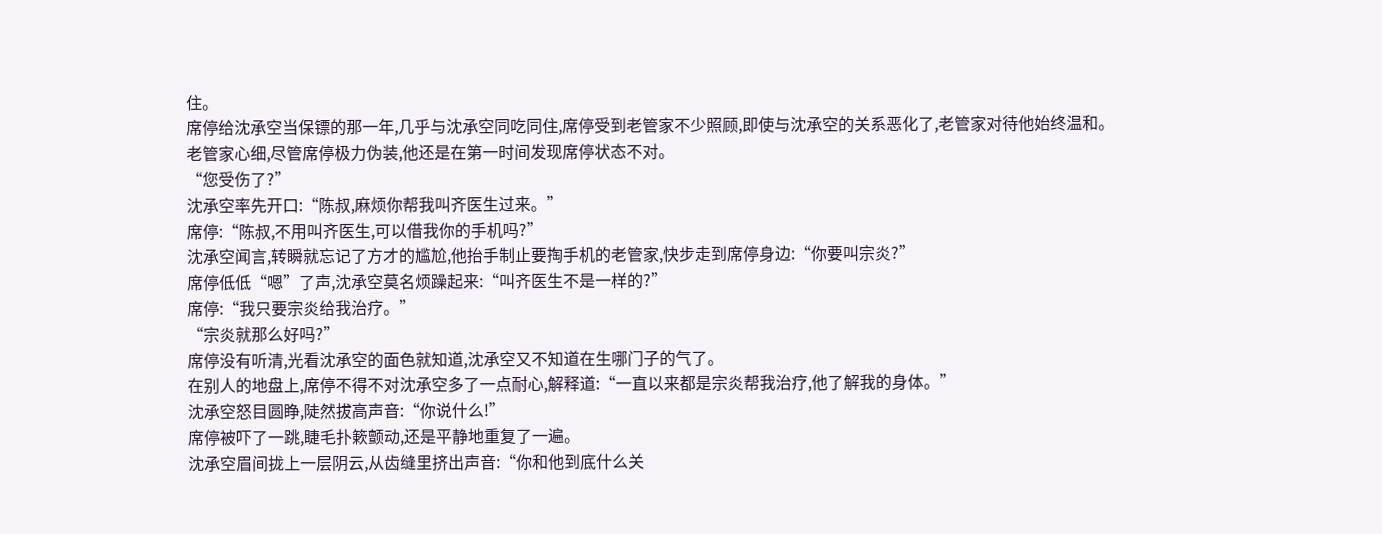住。
席停给沈承空当保镖的那一年,几乎与沈承空同吃同住,席停受到老管家不少照顾,即使与沈承空的关系恶化了,老管家对待他始终温和。
老管家心细,尽管席停极力伪装,他还是在第一时间发现席停状态不对。
“您受伤了?”
沈承空率先开口:“陈叔,麻烦你帮我叫齐医生过来。”
席停:“陈叔,不用叫齐医生,可以借我你的手机吗?”
沈承空闻言,转瞬就忘记了方才的尴尬,他抬手制止要掏手机的老管家,快步走到席停身边:“你要叫宗炎?”
席停低低“嗯”了声,沈承空莫名烦躁起来:“叫齐医生不是一样的?”
席停:“我只要宗炎给我治疗。”
“宗炎就那么好吗?”
席停没有听清,光看沈承空的面色就知道,沈承空又不知道在生哪门子的气了。
在别人的地盘上,席停不得不对沈承空多了一点耐心,解释道:“一直以来都是宗炎帮我治疗,他了解我的身体。”
沈承空怒目圆睁,陡然拔高声音:“你说什么!”
席停被吓了一跳,睫毛扑簌颤动,还是平静地重复了一遍。
沈承空眉间拢上一层阴云,从齿缝里挤出声音:“你和他到底什么关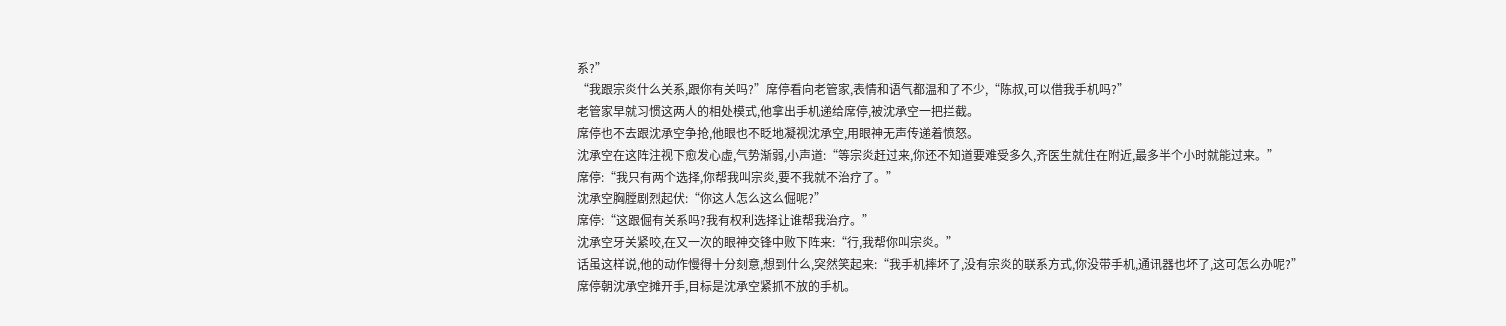系?”
“我跟宗炎什么关系,跟你有关吗?”席停看向老管家,表情和语气都温和了不少,“陈叔,可以借我手机吗?”
老管家早就习惯这两人的相处模式,他拿出手机递给席停,被沈承空一把拦截。
席停也不去跟沈承空争抢,他眼也不眨地凝视沈承空,用眼神无声传递着愤怒。
沈承空在这阵注视下愈发心虚,气势渐弱,小声道:“等宗炎赶过来,你还不知道要难受多久,齐医生就住在附近,最多半个小时就能过来。”
席停:“我只有两个选择,你帮我叫宗炎,要不我就不治疗了。”
沈承空胸膛剧烈起伏:“你这人怎么这么倔呢?”
席停:“这跟倔有关系吗?我有权利选择让谁帮我治疗。”
沈承空牙关紧咬,在又一次的眼神交锋中败下阵来:“行,我帮你叫宗炎。”
话虽这样说,他的动作慢得十分刻意,想到什么,突然笑起来:“我手机摔坏了,没有宗炎的联系方式,你没带手机,通讯器也坏了,这可怎么办呢?”
席停朝沈承空摊开手,目标是沈承空紧抓不放的手机。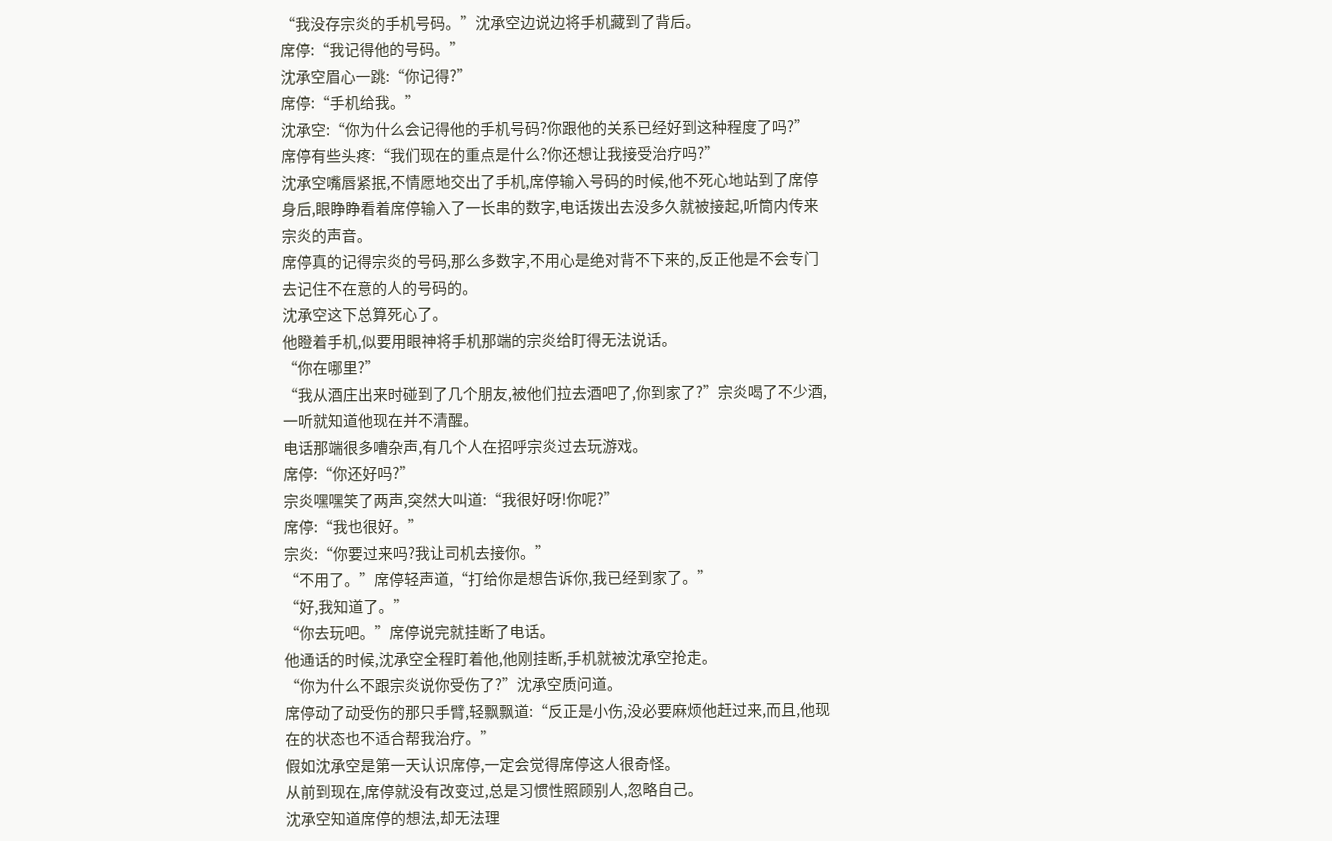“我没存宗炎的手机号码。”沈承空边说边将手机藏到了背后。
席停:“我记得他的号码。”
沈承空眉心一跳:“你记得?”
席停:“手机给我。”
沈承空:“你为什么会记得他的手机号码?你跟他的关系已经好到这种程度了吗?”
席停有些头疼:“我们现在的重点是什么?你还想让我接受治疗吗?”
沈承空嘴唇紧抿,不情愿地交出了手机,席停输入号码的时候,他不死心地站到了席停身后,眼睁睁看着席停输入了一长串的数字,电话拨出去没多久就被接起,听筒内传来宗炎的声音。
席停真的记得宗炎的号码,那么多数字,不用心是绝对背不下来的,反正他是不会专门去记住不在意的人的号码的。
沈承空这下总算死心了。
他瞪着手机,似要用眼神将手机那端的宗炎给盯得无法说话。
“你在哪里?”
“我从酒庄出来时碰到了几个朋友,被他们拉去酒吧了,你到家了?”宗炎喝了不少酒,一听就知道他现在并不清醒。
电话那端很多嘈杂声,有几个人在招呼宗炎过去玩游戏。
席停:“你还好吗?”
宗炎嘿嘿笑了两声,突然大叫道:“我很好呀!你呢?”
席停:“我也很好。”
宗炎:“你要过来吗?我让司机去接你。”
“不用了。”席停轻声道,“打给你是想告诉你,我已经到家了。”
“好,我知道了。”
“你去玩吧。”席停说完就挂断了电话。
他通话的时候,沈承空全程盯着他,他刚挂断,手机就被沈承空抢走。
“你为什么不跟宗炎说你受伤了?”沈承空质问道。
席停动了动受伤的那只手臂,轻飘飘道:“反正是小伤,没必要麻烦他赶过来,而且,他现在的状态也不适合帮我治疗。”
假如沈承空是第一天认识席停,一定会觉得席停这人很奇怪。
从前到现在,席停就没有改变过,总是习惯性照顾别人,忽略自己。
沈承空知道席停的想法,却无法理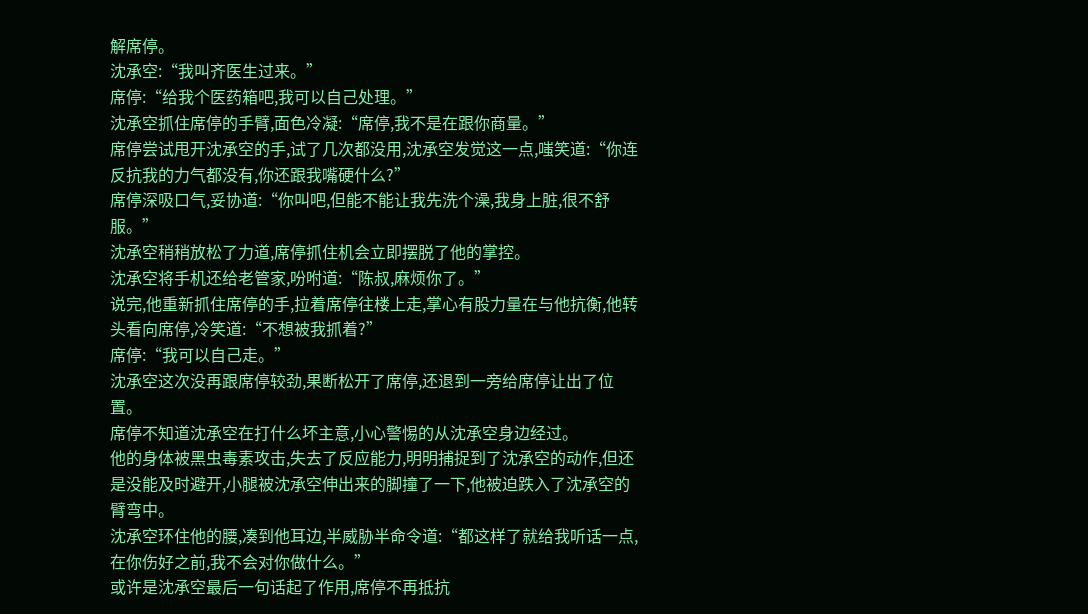解席停。
沈承空:“我叫齐医生过来。”
席停:“给我个医药箱吧,我可以自己处理。”
沈承空抓住席停的手臂,面色冷凝:“席停,我不是在跟你商量。”
席停尝试甩开沈承空的手,试了几次都没用,沈承空发觉这一点,嗤笑道:“你连反抗我的力气都没有,你还跟我嘴硬什么?”
席停深吸口气,妥协道:“你叫吧,但能不能让我先洗个澡,我身上脏,很不舒服。”
沈承空稍稍放松了力道,席停抓住机会立即摆脱了他的掌控。
沈承空将手机还给老管家,吩咐道:“陈叔,麻烦你了。”
说完,他重新抓住席停的手,拉着席停往楼上走,掌心有股力量在与他抗衡,他转头看向席停,冷笑道:“不想被我抓着?”
席停:“我可以自己走。”
沈承空这次没再跟席停较劲,果断松开了席停,还退到一旁给席停让出了位置。
席停不知道沈承空在打什么坏主意,小心警惕的从沈承空身边经过。
他的身体被黑虫毒素攻击,失去了反应能力,明明捕捉到了沈承空的动作,但还是没能及时避开,小腿被沈承空伸出来的脚撞了一下,他被迫跌入了沈承空的臂弯中。
沈承空环住他的腰,凑到他耳边,半威胁半命令道:“都这样了就给我听话一点,在你伤好之前,我不会对你做什么。”
或许是沈承空最后一句话起了作用,席停不再抵抗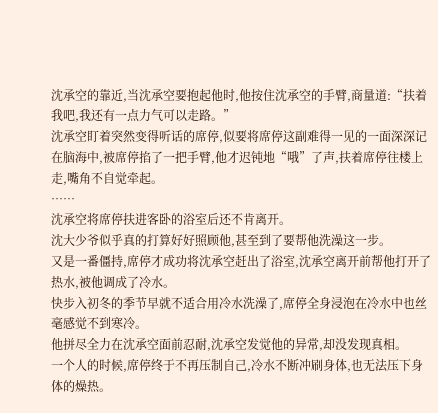沈承空的靠近,当沈承空要抱起他时,他按住沈承空的手臂,商量道:“扶着我吧,我还有一点力气可以走路。”
沈承空盯着突然变得听话的席停,似要将席停这副难得一见的一面深深记在脑海中,被席停掐了一把手臂,他才迟钝地“哦”了声,扶着席停往楼上走,嘴角不自觉牵起。
……
沈承空将席停扶进客卧的浴室后还不肯离开。
沈大少爷似乎真的打算好好照顾他,甚至到了要帮他洗澡这一步。
又是一番僵持,席停才成功将沈承空赶出了浴室,沈承空离开前帮他打开了热水,被他调成了冷水。
快步入初冬的季节早就不适合用冷水洗澡了,席停全身浸泡在冷水中也丝毫感觉不到寒冷。
他拼尽全力在沈承空面前忍耐,沈承空发觉他的异常,却没发现真相。
一个人的时候,席停终于不再压制自己,冷水不断冲刷身体,也无法压下身体的燥热。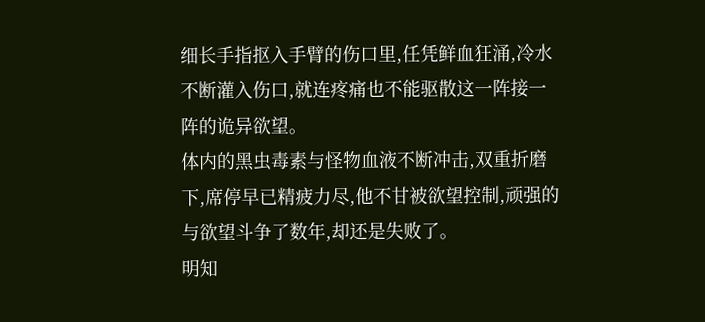细长手指抠入手臂的伤口里,任凭鲜血狂涌,冷水不断灌入伤口,就连疼痛也不能驱散这一阵接一阵的诡异欲望。
体内的黑虫毒素与怪物血液不断冲击,双重折磨下,席停早已精疲力尽,他不甘被欲望控制,顽强的与欲望斗争了数年,却还是失败了。
明知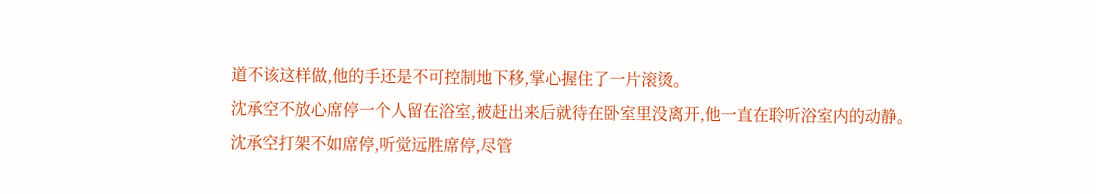道不该这样做,他的手还是不可控制地下移,掌心握住了一片滚烫。
沈承空不放心席停一个人留在浴室,被赶出来后就待在卧室里没离开,他一直在聆听浴室内的动静。
沈承空打架不如席停,听觉远胜席停,尽管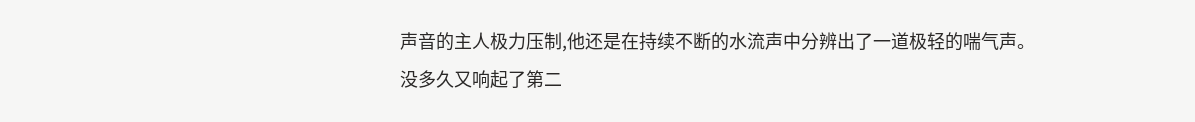声音的主人极力压制,他还是在持续不断的水流声中分辨出了一道极轻的喘气声。
没多久又响起了第二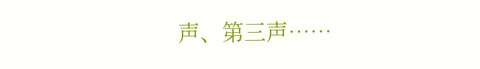声、第三声……